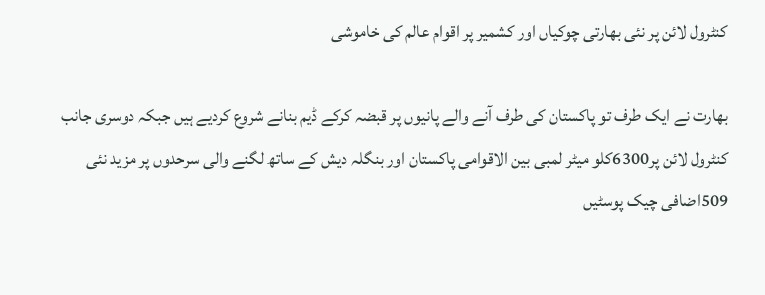کنٹرول لائن پر نئی بھارتی چوکیاں اور کشمیر پر اقوام عالم کی خاموشی

بھارت نے ایک طرف تو پاکستان کی طرف آنے والے پانیوں پر قبضہ کرکے ڈیم بنانے شروع کردیے ہیں جبکہ دوسری جانب کنٹرول لائن پر6300کلو میٹر لمبی بین الاقوامی پاکستان اور بنگلہ دیش کے ساتھ لگنے والی سرحدوں پر مزید نئی 509اضافی چیک پوسٹیں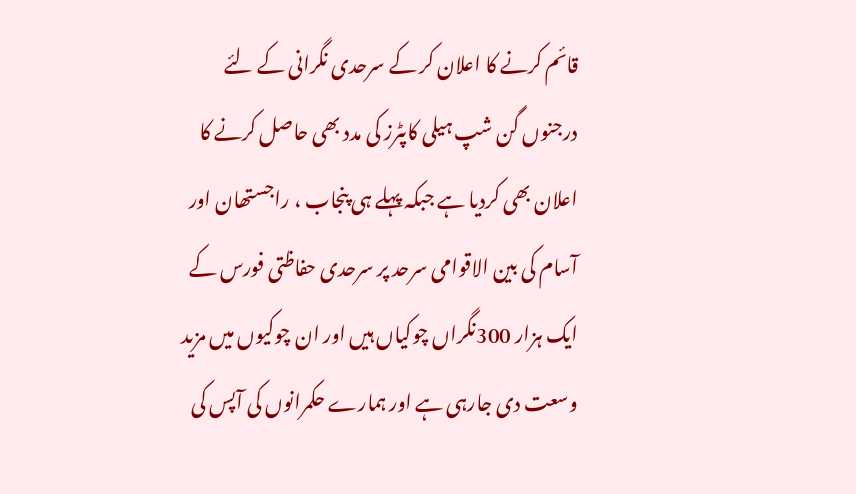قائم کرنے کا اعلان کر کے سرحدی نگرانی کے لئے درجنوں گن شپ ہیلی کاپٹرز کی مدد بھی حاصل کرنے کا اعلان بھی کردیا ہے جبکہ پہلے ہی پنجاب ، راجستھان اور آسام کی بین الاقوامی سرحد پر سرحدی حفاظتی فورس کے ایک ہزار 300نگراں چوکیاں ہیں اور ان چوکیوں میں مزید وسعت دی جارہی ہے اور ہمارے حکمرانوں کی آپس کی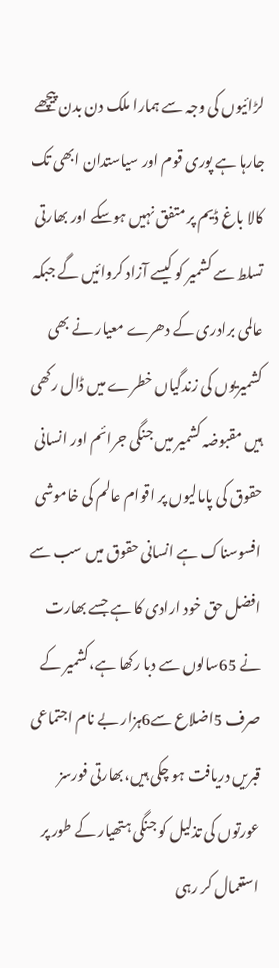لڑائیوں کی وجہ سے ہمارا ملک دن بدن پیچھے جارہا ہے پوری قوم اور سیاستدان ابھی تک کالا باغ ڈیم پر متفق نہیں ہوسکے اور بھارتی تسلط سے کشمیر کو کیسے آزاد کروائیں گے جبکہ عالمی برادری کے دھرے معیار نے بھی کشمیریوں کی زندگیاں خطرے میں ڈال رکھی ہیں مقبوضہ کشمیر میں جنگی جرائم اور انسانی حقوق کی پامالیوں پر اقوام عالم کی خاموشی افسوسناک ہے انسانی حقوق میں سب سے افضل حق خود ارادی کا ہے جسے بھارت نے 65سالوں سے دبا رکھا ہے،کشمیر کے صرف 5اضلاع سے6ہزار بے نام اجتماعی قبریں دریافت ہو چکی ہیں،بھارتی فورسز عورتوں کی تذلیل کو جنگی ہتھیار کے طور پر استعمال کر رہی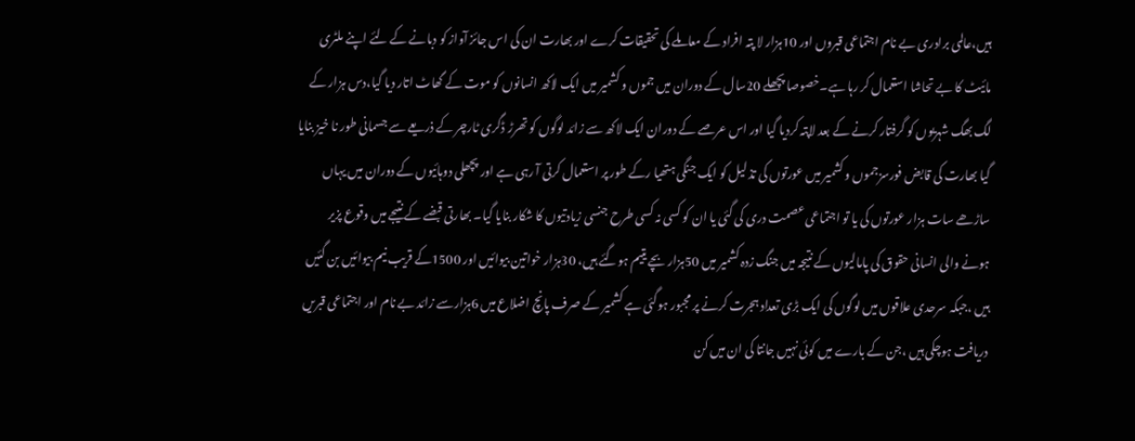ہیں،عالمی برادری بے نام اجتماعی قبروں اور 10ہزار لا پتہ افراد کے معاملے کی تحقیقات کرے اور بھارت ان کی اس جائز آواز کو دبانے کے لئے اپنے ملٹری مائیٹ کا بے تحاشا استعمال کر رہا ہے۔خصوصا پچھلے 20سال کے دوران میں جموں و کشمیر میں ایک لاکھ انسانوں کو موت کے گھاٹ اتار دیا گیا،دس ہزار کے لگ بھگ شہریوں کو گرفتار کرنے کے بعد لاپتہ کردیا گیا اور اس عرصے کے دوران ایک لاکھ سے زائد لوگوں کو تھرڑ ڈگری ٹارچر کے ذریعے سے جسمانی طور نا خیز بنایا گیا بھارت کی قابض فورسزجموں و کشمیر میں عورتوں کی تذ لیل کو ایک جنگی ہتھیا رکے طور پر استعمال کرتی آ رہی ہے اور پچھلی دوہائیوں کے دوران میں یہاں ساڑھے سات ہزار عورتوں کی یا تو اجتماعی عصمت دری کی گئی یا ان کو کسی نہ کسی طرح جنسی زیادتیوں کا شکار بنایا گیا۔ بھارتی قبضے کے نتیجے میں وقوع پزیر ہونے والی انسانی حقوق کی پامالیوں کے نتیجہ میں جنگ زدہ کشمیر میں 50ہزار بچے یتیم ہوگئے ہیں، 30ہزار خواتین بیوائیں اور 1500کے قریب نیم بیوائیں بن گئیں ہیں ،جبکہ سرحدی علاقوں میں لوگوں کی ایک بڑی تعداد ہجرت کرنے پر مجبور ہوگئی ہے کشمیر کے صرف پانچ اضلاع میں 6ہزارسے زائد بے نام اور اجتماعی قبریں دریافت ہوچکی ہیں ،جن کے بارے میں کوئی نہیں جانتا کی ان میں کن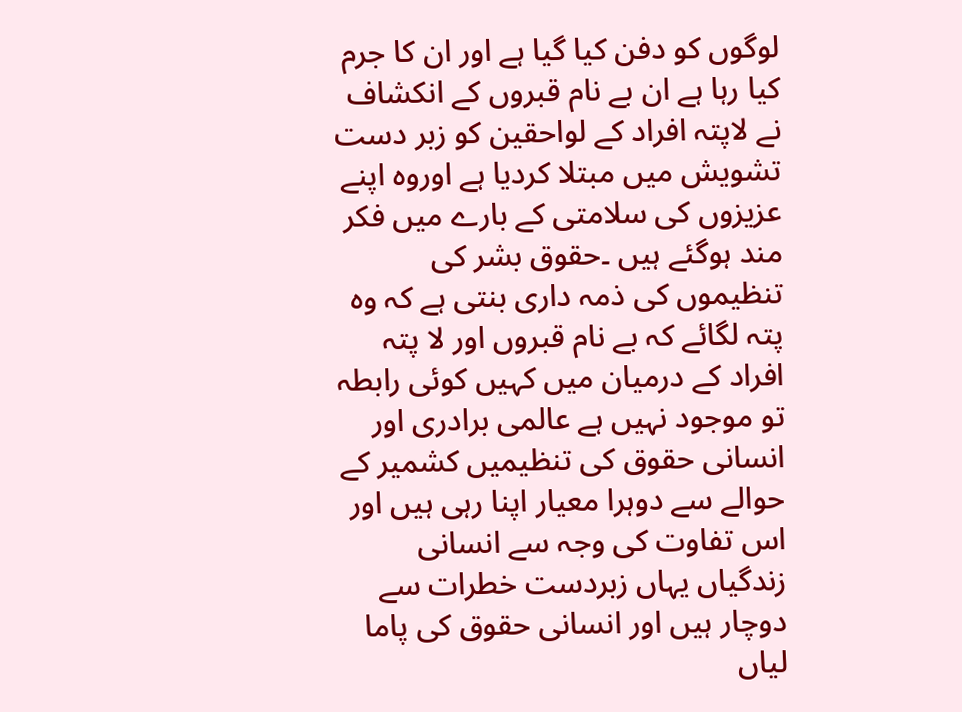لوگوں کو دفن کیا گیا ہے اور ان کا جرم کیا رہا ہے ان بے نام قبروں کے انکشاف نے لاپتہ افراد کے لواحقین کو زبر دست تشویش میں مبتلا کردیا ہے اوروہ اپنے عزیزوں کی سلامتی کے بارے میں فکر مند ہوگئے ہیں ۔حقوق بشر کی تنظیموں کی ذمہ داری بنتی ہے کہ وہ پتہ لگائے کہ بے نام قبروں اور لا پتہ افراد کے درمیان میں کہیں کوئی رابطہ تو موجود نہیں ہے عالمی برادری اور انسانی حقوق کی تنظیمیں کشمیر کے حوالے سے دوہرا معیار اپنا رہی ہیں اور اس تفاوت کی وجہ سے انسانی زندگیاں یہاں زبردست خطرات سے دوچار ہیں اور انسانی حقوق کی پاما لیاں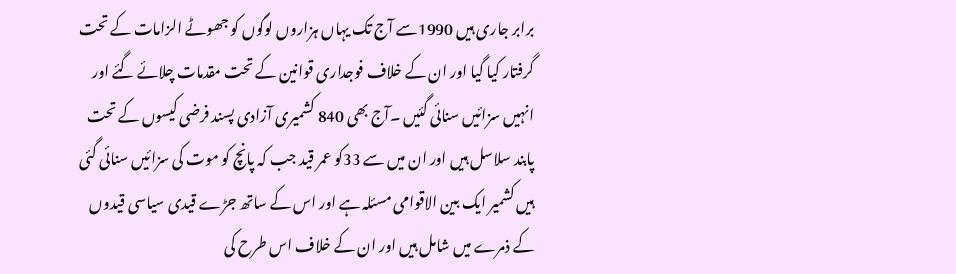برابر جاری ہیں 1990سے آج تک یہاں ہزاروں لوگوں کو جھوٹے الزامات کے تحت گرفتار کیا گیا اور ان کے خلاف فوجداری قوانین کے تحت مقدمات چلائے گئے اور انہیں سزائیں سنائی گئیں ۔آج بھی 840 کشمیری آزادی پسند فرضی کیسوں کے تحت پابند سلاسل ہیں اور ان میں سے 33کو عمر قید جب کہ پانچ کو موت کی سزائیں سنائی گئی ہیں کشمیر ایک بین الاقوامی مسئلہ ہے اور اس کے ساتھ جڑے قیدی سیاسی قیدوں کے ذمرے میں شامل ہیں اور ان کے خلاف اس طرح کی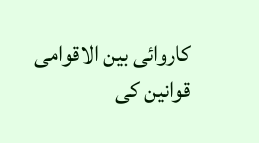کاروائی بین الاقوامی قوانین کی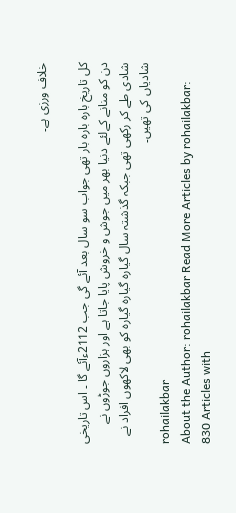خلاف ورزی ہے۔

کل تاریخ بارہ بارہ بار تھی جواب سو سال بعد آئے گی جب 2112ءآئے گا ۔ اس تاریخی دن کو منانے کےلئے دنیا بھر میں جوش و خروش پایا جاتا ہے اور ہزاروں جوڑوں نے شادی طے کر رکھی تھی جبکہ گذشتہ سال گیارہ گیارہ گیارہ کو بھی لاکھوں افراد نے شادیاں کی تھیں۔
rohailakbar
About the Author: rohailakbar Read More Articles by rohailakbar: 830 Articles with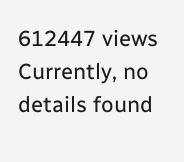612447 views Currently, no details found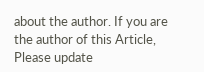about the author. If you are the author of this Article, Please update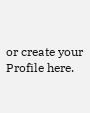or create your Profile here.